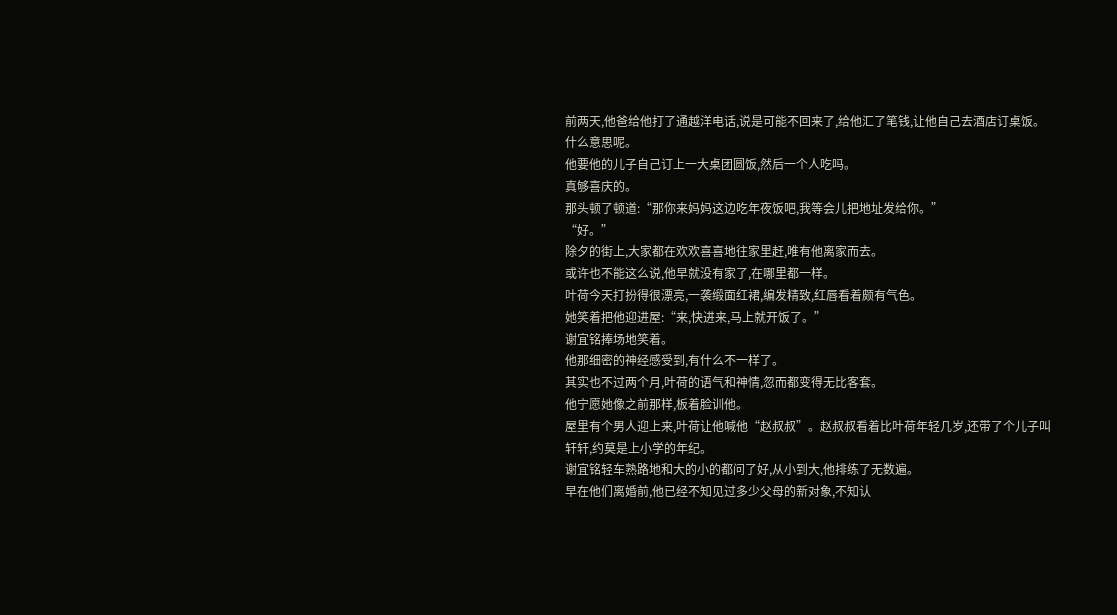前两天,他爸给他打了通越洋电话,说是可能不回来了,给他汇了笔钱,让他自己去酒店订桌饭。
什么意思呢。
他要他的儿子自己订上一大桌团圆饭,然后一个人吃吗。
真够喜庆的。
那头顿了顿道:“那你来妈妈这边吃年夜饭吧,我等会儿把地址发给你。”
“好。”
除夕的街上,大家都在欢欢喜喜地往家里赶,唯有他离家而去。
或许也不能这么说,他早就没有家了,在哪里都一样。
叶荷今天打扮得很漂亮,一袭缎面红裙,编发精致,红唇看着颇有气色。
她笑着把他迎进屋:“来,快进来,马上就开饭了。”
谢宜铭捧场地笑着。
他那细密的神经感受到,有什么不一样了。
其实也不过两个月,叶荷的语气和神情,忽而都变得无比客套。
他宁愿她像之前那样,板着脸训他。
屋里有个男人迎上来,叶荷让他喊他“赵叔叔”。赵叔叔看着比叶荷年轻几岁,还带了个儿子叫轩轩,约莫是上小学的年纪。
谢宜铭轻车熟路地和大的小的都问了好,从小到大,他排练了无数遍。
早在他们离婚前,他已经不知见过多少父母的新对象,不知认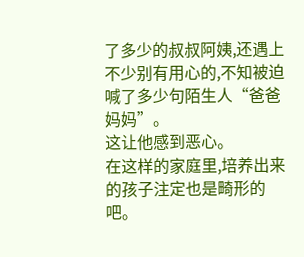了多少的叔叔阿姨,还遇上不少别有用心的,不知被迫喊了多少句陌生人“爸爸妈妈”。
这让他感到恶心。
在这样的家庭里,培养出来的孩子注定也是畸形的吧。